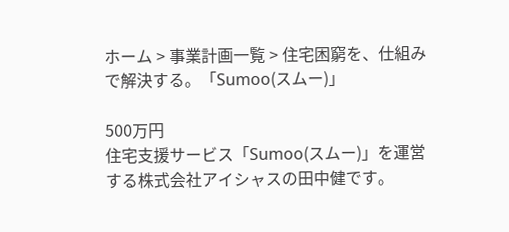ホーム > 事業計画一覧 > 住宅困窮を、仕組みで解決する。「Sumoo(スムー)」

500万円
住宅支援サービス「Sumoo(スムー)」を運営する株式会社アイシャスの田中健です。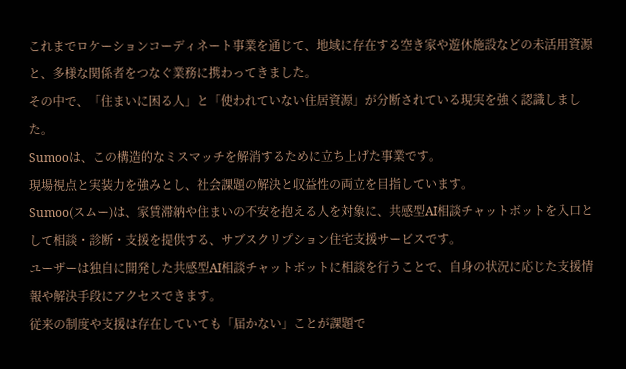これまでロケーションコーディネート事業を通じて、地域に存在する空き家や遊休施設などの未活用資源と、多様な関係者をつなぐ業務に携わってきました。
その中で、「住まいに困る人」と「使われていない住居資源」が分断されている現実を強く認識しました。
Sumooは、この構造的なミスマッチを解消するために立ち上げた事業です。
現場視点と実装力を強みとし、社会課題の解決と収益性の両立を目指しています。
Sumoo(スムー)は、家賃滞納や住まいの不安を抱える人を対象に、共感型AI相談チャットボットを入口として相談・診断・支援を提供する、サブスクリプション住宅支援サービスです。
ユーザーは独自に開発した共感型AI相談チャットボットに相談を行うことで、自身の状況に応じた支援情報や解決手段にアクセスできます。
従来の制度や支援は存在していても「届かない」ことが課題で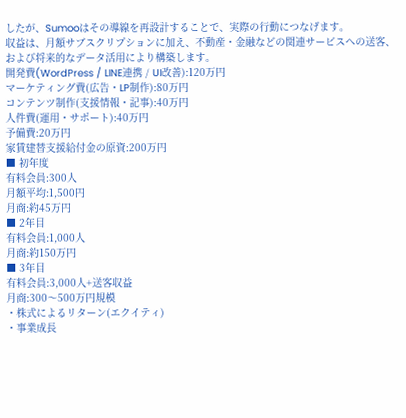したが、Sumooはその導線を再設計することで、実際の行動につなげます。
収益は、月額サブスクリプションに加え、不動産・金融などの関連サービスへの送客、および将来的なデータ活用により構築します。
開発費(WordPress / LINE連携 / UI改善):120万円
マーケティング費(広告・LP制作):80万円
コンテンツ制作(支援情報・記事):40万円
人件費(運用・サポート):40万円
予備費:20万円
家賃建替支援給付金の原資:200万円
■ 初年度
有料会員:300人
月額平均:1,500円
月商:約45万円
■ 2年目
有料会員:1,000人
月商:約150万円
■ 3年目
有料会員:3,000人+送客収益
月商:300〜500万円規模
・株式によるリターン(エクイティ)
・事業成長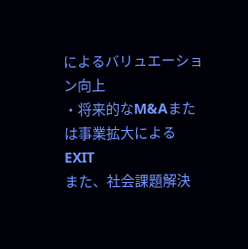によるバリュエーション向上
・将来的なM&Aまたは事業拡大によるEXIT
また、社会課題解決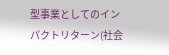型事業としてのインパクトリターン(社会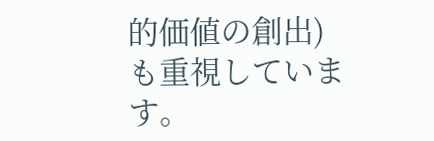的価値の創出)も重視しています。